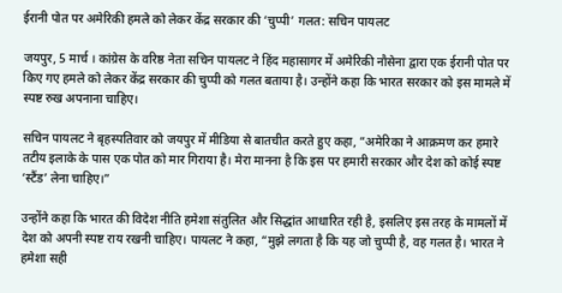ईरानी पोत पर अमेरिकी हमले को लेकर केंद्र सरकार की ‘चुप्पी’ गलत: सचिन पायलट

जयपुर, 5 मार्च । कांग्रेस के वरिष्ठ नेता सचिन पायलट ने हिंद महासागर में अमेरिकी नौसेना द्वारा एक ईरानी पोत पर किए गए हमले को लेकर केंद्र सरकार की चुप्पी को गलत बताया है। उन्होंने कहा कि भारत सरकार को इस मामले में स्पष्ट रुख अपनाना चाहिए।

सचिन पायलट ने बृहस्पतिवार को जयपुर में मीडिया से बातचीत करते हुए कहा, “अमेरिका ने आक्रमण कर हमारे तटीय इलाके के पास एक पोत को मार गिराया है। मेरा मानना है कि इस पर हमारी सरकार और देश को कोई स्पष्ट ‘स्टैंड’ लेना चाहिए।”

उन्होंने कहा कि भारत की विदेश नीति हमेशा संतुलित और सिद्धांत आधारित रही है, इसलिए इस तरह के मामलों में देश को अपनी स्पष्ट राय रखनी चाहिए। पायलट ने कहा, “मुझे लगता है कि यह जो चुप्पी है, वह गलत है। भारत ने हमेशा सही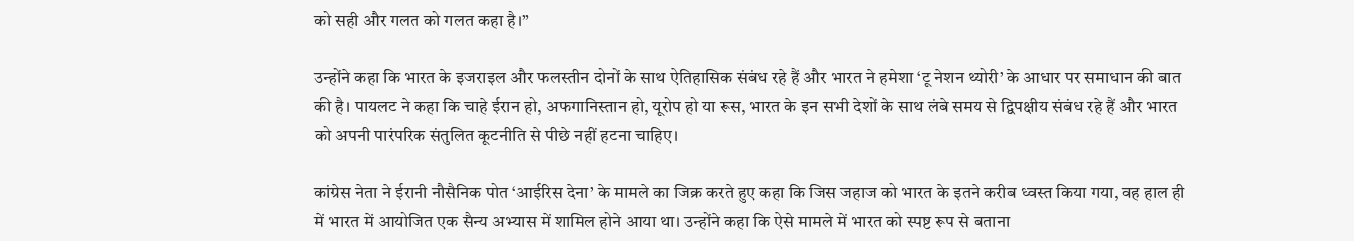को सही और गलत को गलत कहा है।”

उन्होंने कहा कि भारत के इजराइल और फलस्तीन दोनों के साथ ऐतिहासिक संबंध रहे हैं और भारत ने हमेशा ‘टू नेशन थ्योरी’ के आधार पर समाधान की बात की है। पायलट ने कहा कि चाहे ईरान हो, अफगानिस्तान हो, यूरोप हो या रूस, भारत के इन सभी देशों के साथ लंबे समय से द्विपक्षीय संबंध रहे हैं और भारत को अपनी पारंपरिक संतुलित कूटनीति से पीछे नहीं हटना चाहिए।

कांग्रेस नेता ने ईरानी नौसैनिक पोत ‘आईरिस देना’ के मामले का जिक्र करते हुए कहा कि जिस जहाज को भारत के इतने करीब ध्वस्त किया गया, वह हाल ही में भारत में आयोजित एक सैन्य अभ्यास में शामिल होने आया था। उन्होंने कहा कि ऐसे मामले में भारत को स्पष्ट रूप से बताना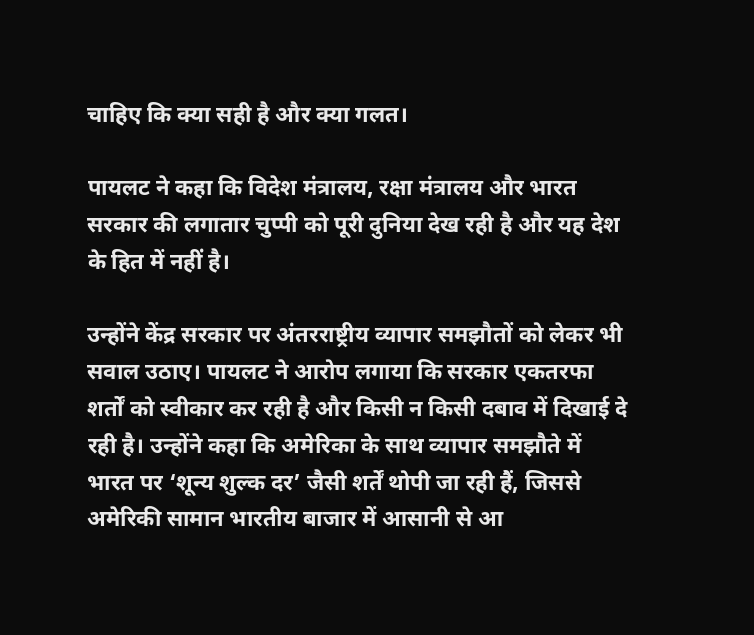चाहिए कि क्या सही है और क्या गलत।

पायलट ने कहा कि विदेश मंत्रालय, रक्षा मंत्रालय और भारत सरकार की लगातार चुप्पी को पूरी दुनिया देख रही है और यह देश के हित में नहीं है।

उन्होंने केंद्र सरकार पर अंतरराष्ट्रीय व्यापार समझौतों को लेकर भी सवाल उठाए। पायलट ने आरोप लगाया कि सरकार एकतरफा शर्तों को स्वीकार कर रही है और किसी न किसी दबाव में दिखाई दे रही है। उन्होंने कहा कि अमेरिका के साथ व्यापार समझौते में भारत पर ‘शून्य शुल्क दर’ जैसी शर्तें थोपी जा रही हैं, जिससे अमेरिकी सामान भारतीय बाजार में आसानी से आ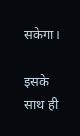सकेगा।

इसके साथ ही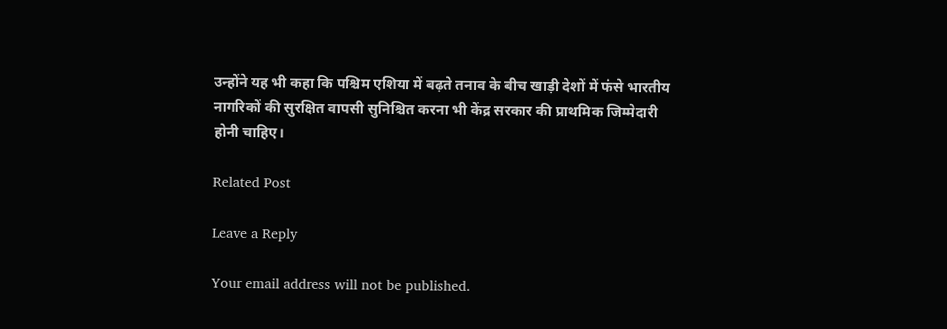उन्होंने यह भी कहा कि पश्चिम एशिया में बढ़ते तनाव के बीच खाड़ी देशों में फंसे भारतीय नागरिकों की सुरक्षित वापसी सुनिश्चित करना भी केंद्र सरकार की प्राथमिक जिम्मेदारी होनी चाहिए।

Related Post

Leave a Reply

Your email address will not be published.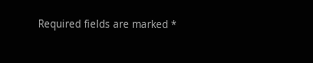Required fields are marked *